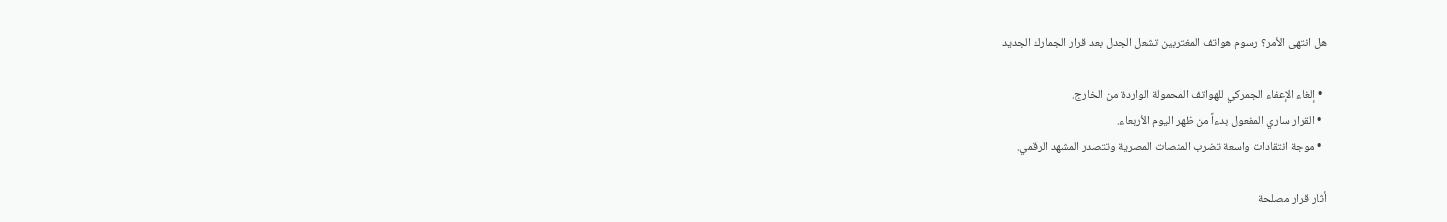هل انتهى الأمر؟ رسوم هواتف المغتربين تشعل الجدل بعد قرار الجمارك الجديد

  • إلغاء الإعفاء الجمركي للهواتف المحمولة الواردة من الخارج.
  • القرار ساري المفعول بدءاً من ظهر اليوم الأربعاء.
  • موجة انتقادات واسعة تضرب المنصات المصرية وتتصدر المشهد الرقمي.

أثار قرار مصلحة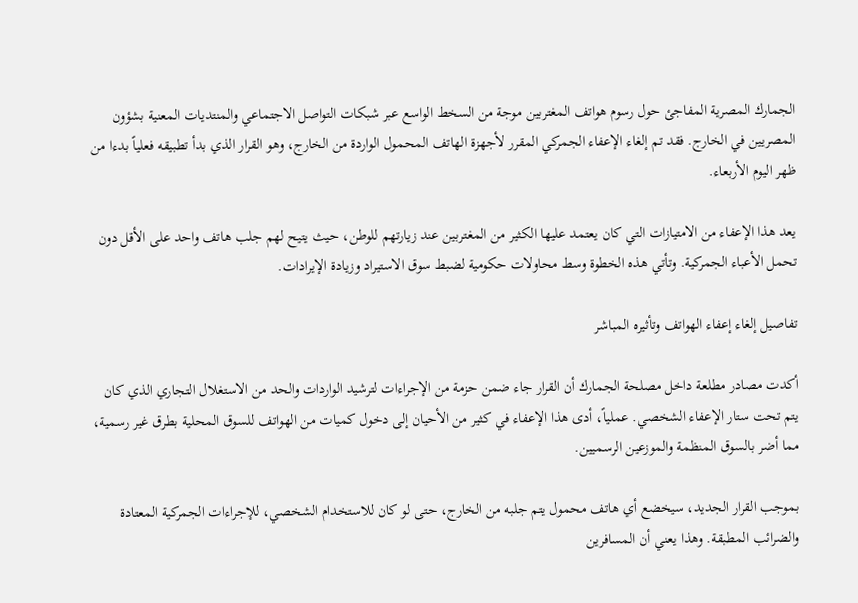الجمارك المصرية المفاجئ حول رسوم هواتف المغتربين موجة من السخط الواسع عبر شبكات التواصل الاجتماعي والمنتديات المعنية بشؤون المصريين في الخارج. فقد تم إلغاء الإعفاء الجمركي المقرر لأجهزة الهاتف المحمول الواردة من الخارج، وهو القرار الذي بدأ تطبيقه فعلياً بدءا من ظهر اليوم الأربعاء.

يعد هذا الإعفاء من الامتيازات التي كان يعتمد عليها الكثير من المغتربين عند زيارتهم للوطن، حيث يتيح لهم جلب هاتف واحد على الأقل دون تحمل الأعباء الجمركية. وتأتي هذه الخطوة وسط محاولات حكومية لضبط سوق الاستيراد وزيادة الإيرادات.

تفاصيل إلغاء إعفاء الهواتف وتأثيره المباشر

أكدت مصادر مطلعة داخل مصلحة الجمارك أن القرار جاء ضمن حزمة من الإجراءات لترشيد الواردات والحد من الاستغلال التجاري الذي كان يتم تحت ستار الإعفاء الشخصي. عملياً، أدى هذا الإعفاء في كثير من الأحيان إلى دخول كميات من الهواتف للسوق المحلية بطرق غير رسمية، مما أضر بالسوق المنظمة والموزعين الرسميين.

بموجب القرار الجديد، سيخضع أي هاتف محمول يتم جلبه من الخارج، حتى لو كان للاستخدام الشخصي، للإجراءات الجمركية المعتادة والضرائب المطبقة. وهذا يعني أن المسافرين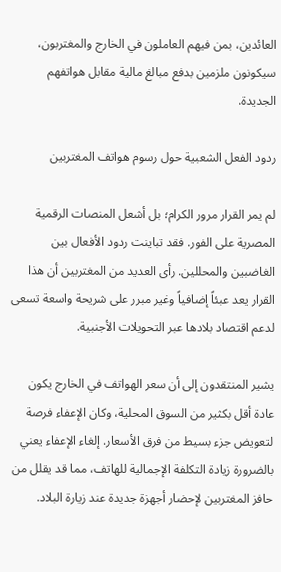العائدين، بمن فيهم العاملون في الخارج والمغتربون، سيكونون ملزمين بدفع مبالغ مالية مقابل هواتفهم الجديدة.

ردود الفعل الشعبية حول رسوم هواتف المغتربين

لم يمر القرار مرور الكرام؛ بل أشعل المنصات الرقمية المصرية على الفور. فقد تباينت ردود الأفعال بين الغاضبين والمحللين. رأى العديد من المغتربين أن هذا القرار يعد عبئاً إضافياً وغير مبرر على شريحة واسعة تسعى لدعم اقتصاد بلادها عبر التحويلات الأجنبية.

يشير المنتقدون إلى أن سعر الهواتف في الخارج يكون عادة أقل بكثير من السوق المحلية، وكان الإعفاء فرصة لتعويض جزء بسيط من فرق الأسعار. إلغاء الإعفاء يعني بالضرورة زيادة التكلفة الإجمالية للهاتف، مما قد يقلل من حافز المغتربين لإحضار أجهزة جديدة عند زيارة البلاد.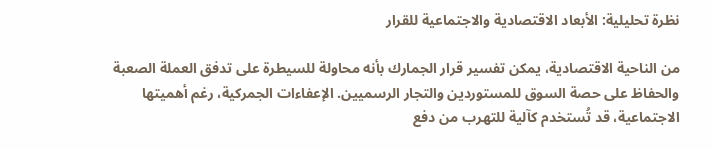نظرة تحليلية: الأبعاد الاقتصادية والاجتماعية للقرار

من الناحية الاقتصادية، يمكن تفسير قرار الجمارك بأنه محاولة للسيطرة على تدفق العملة الصعبة والحفاظ على حصة السوق للمستوردين والتجار الرسميين. الإعفاءات الجمركية، رغم أهميتها الاجتماعية، قد تُستخدم كآلية للتهرب من دفع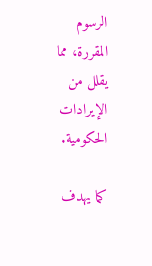الرسوم المقررة، مما يقلل من الإيرادات الحكومية.

كما يهدف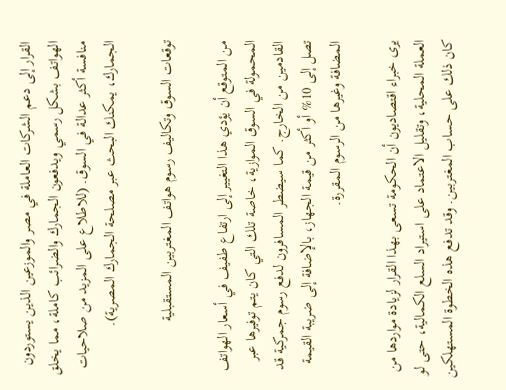القرار إلى دعم الشركات العاملة في مصر والموزعين الذين يستوردون الهواتف بشكل رسمي ويدفعون الجمارك والضرائب كاملة، مما يخلق منافسة أكثر عدالة في السوق. (للاطلاع على المزيد من صلاحيات الجمارك، يمكنك البحث عبر مصلحة الجمارك المصرية).

توقعات السوق وتكاليف رسوم هواتف المغتربين المستقبلية

من المتوقع أن يؤدي هذا التغيير إلى ارتفاع طفيف في أسعار الهواتف المحمولة في السوق الموازية، خاصة تلك التي كان يتم توفيرها عبر القادمين من الخارج. كما سيضطر المسافرون لدفع رسوم جمركية قد تصل إلى 10% أو أكثر من قيمة الجهاز، بالإضافة إلى ضريبة القيمة المضافة وغيرها من الرسوم المقررة.

يرى خبراء اقتصاديون أن الحكومة تسعى بهذا القرار لزيادة مواردها من العملة المحلية، وتقليل الاعتماد على استيراد السلع الكمالية، حتى لو كان ذلك على حساب المغتربين. وقد تدفع هذه الخطوة المستهلكين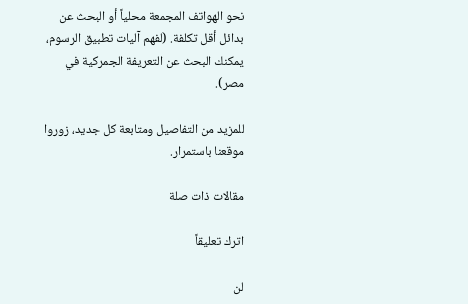نحو الهواتف المجمعة محلياً أو البحث عن بدائل أقل تكلفة. (لفهم آليات تطبيق الرسوم، يمكنك البحث عن التعريفة الجمركية في مصر).

للمزيد من التفاصيل ومتابعة كل جديد، زوروا موقعنا باستمرار.

مقالات ذات صلة

اترك تعليقاً

لن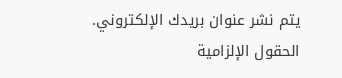يتم نشر عنوان بريدك الإلكتروني. الحقول الإلزامية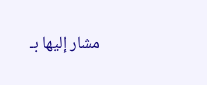مشار إليها بـ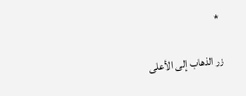*

زر الذهاب إلى الأعلى